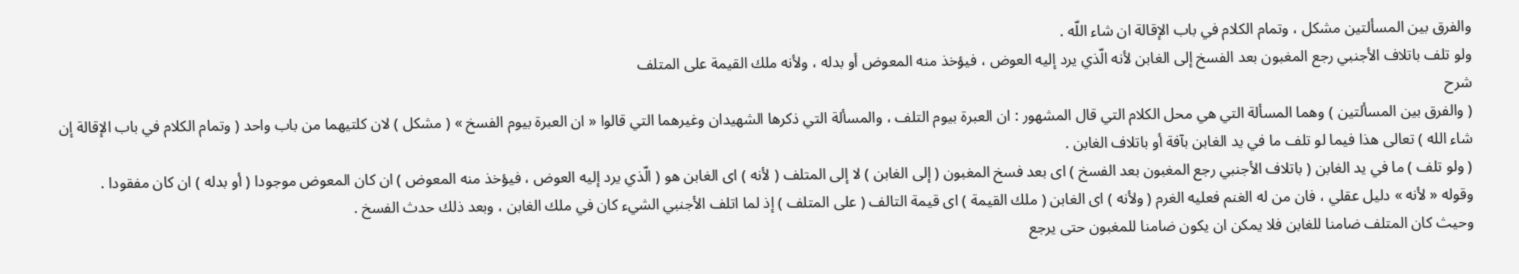والفرق بين المسألتين مشكل ، وتمام الكلام في باب الإقالة ان شاء اللّه .
ولو تلف باتلاف الأجنبي رجع المغبون بعد الفسخ إلى الغابن لأنه الّذي يرد إليه العوض ، فيؤخذ منه المعوض أو بدله ، ولأنه ملك القيمة على المتلف
شرح
( والفرق بين المسألتين ) وهما المسألة التي هي محل الكلام التي قال المشهور : ان العبرة بيوم التلف ، والمسألة التي ذكرها الشهيدان وغيرهما التي قالوا « ان العبرة بيوم الفسخ » ( مشكل ) لان كلتيهما من باب واحد ( وتمام الكلام في باب الإقالة إن شاء الله ) تعالى هذا فيما لو تلف ما في يد الغابن بآفة أو باتلاف الغابن .
( ولو تلف ) ما في يد الغابن ( باتلاف الأجنبي رجع المغبون بعد الفسخ ) اى بعد فسخ المغبون ( إلى الغابن ) لا إلى المتلف ( لأنه ) اى الغابن هو ( الّذي يرد إليه العوض ، فيؤخذ منه المعوض ) ان كان المعوض موجودا ( أو بدله ) ان كان مفقودا .
وقوله « لأنه » دليل عقلي ، فان من له الغنم فعليه الغرم ( ولأنه ) اى الغابن ( ملك القيمة ) اى قيمة التالف ( على المتلف ) إذ لما اتلف الأجنبي الشيء كان في ملك الغابن ، وبعد ذلك حدث الفسخ .
وحيث كان المتلف ضامنا للغابن فلا يمكن ان يكون ضامنا للمغبون حتى يرجع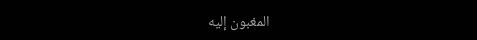المغبون إليه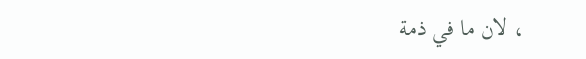، لان ما في ذمة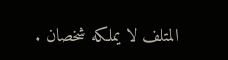المتلف لا يملكه شخصان .